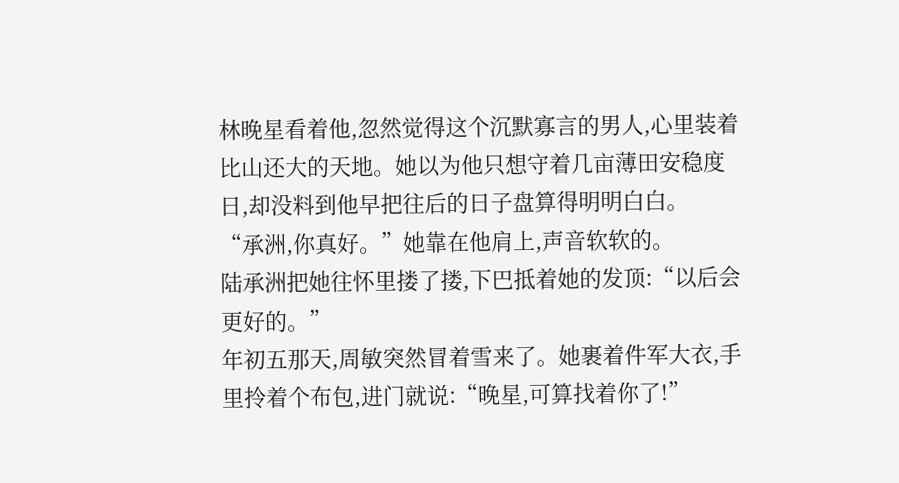林晚星看着他,忽然觉得这个沉默寡言的男人,心里装着比山还大的天地。她以为他只想守着几亩薄田安稳度日,却没料到他早把往后的日子盘算得明明白白。
“承洲,你真好。”她靠在他肩上,声音软软的。
陆承洲把她往怀里搂了搂,下巴抵着她的发顶:“以后会更好的。”
年初五那天,周敏突然冒着雪来了。她裹着件军大衣,手里拎着个布包,进门就说:“晚星,可算找着你了!”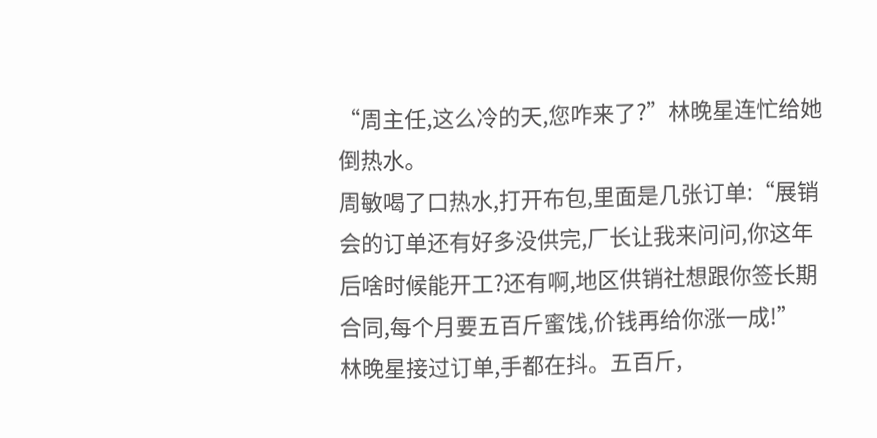“周主任,这么冷的天,您咋来了?”林晚星连忙给她倒热水。
周敏喝了口热水,打开布包,里面是几张订单:“展销会的订单还有好多没供完,厂长让我来问问,你这年后啥时候能开工?还有啊,地区供销社想跟你签长期合同,每个月要五百斤蜜饯,价钱再给你涨一成!”
林晚星接过订单,手都在抖。五百斤,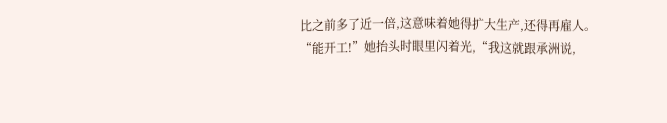比之前多了近一倍,这意味着她得扩大生产,还得再雇人。
“能开工!”她抬头时眼里闪着光,“我这就跟承洲说,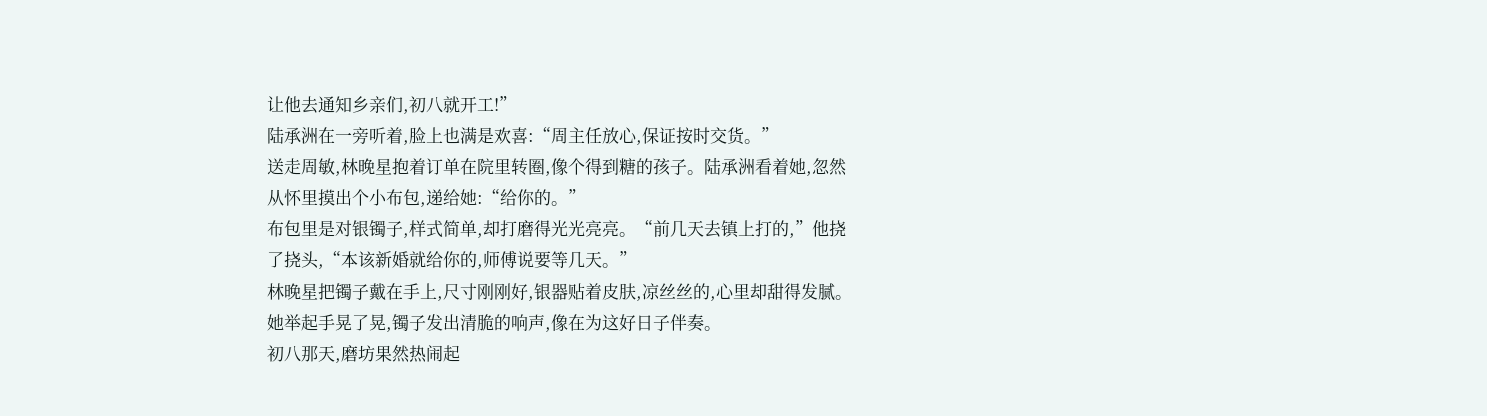让他去通知乡亲们,初八就开工!”
陆承洲在一旁听着,脸上也满是欢喜:“周主任放心,保证按时交货。”
送走周敏,林晚星抱着订单在院里转圈,像个得到糖的孩子。陆承洲看着她,忽然从怀里摸出个小布包,递给她:“给你的。”
布包里是对银镯子,样式简单,却打磨得光光亮亮。“前几天去镇上打的,”他挠了挠头,“本该新婚就给你的,师傅说要等几天。”
林晚星把镯子戴在手上,尺寸刚刚好,银器贴着皮肤,凉丝丝的,心里却甜得发腻。她举起手晃了晃,镯子发出清脆的响声,像在为这好日子伴奏。
初八那天,磨坊果然热闹起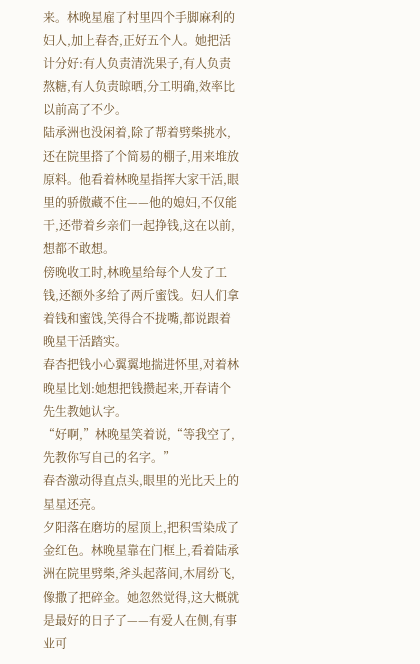来。林晚星雇了村里四个手脚麻利的妇人,加上春杏,正好五个人。她把活计分好:有人负责清洗果子,有人负责熬糖,有人负责晾晒,分工明确,效率比以前高了不少。
陆承洲也没闲着,除了帮着劈柴挑水,还在院里搭了个简易的棚子,用来堆放原料。他看着林晚星指挥大家干活,眼里的骄傲藏不住——他的媳妇,不仅能干,还带着乡亲们一起挣钱,这在以前,想都不敢想。
傍晚收工时,林晚星给每个人发了工钱,还额外多给了两斤蜜饯。妇人们拿着钱和蜜饯,笑得合不拢嘴,都说跟着晚星干活踏实。
春杏把钱小心翼翼地揣进怀里,对着林晚星比划:她想把钱攒起来,开春请个先生教她认字。
“好啊,”林晚星笑着说,“等我空了,先教你写自己的名字。”
春杏激动得直点头,眼里的光比天上的星星还亮。
夕阳落在磨坊的屋顶上,把积雪染成了金红色。林晚星靠在门框上,看着陆承洲在院里劈柴,斧头起落间,木屑纷飞,像撒了把碎金。她忽然觉得,这大概就是最好的日子了——有爱人在侧,有事业可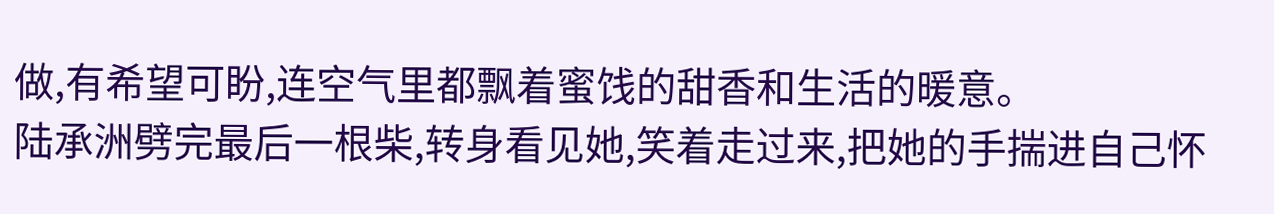做,有希望可盼,连空气里都飘着蜜饯的甜香和生活的暖意。
陆承洲劈完最后一根柴,转身看见她,笑着走过来,把她的手揣进自己怀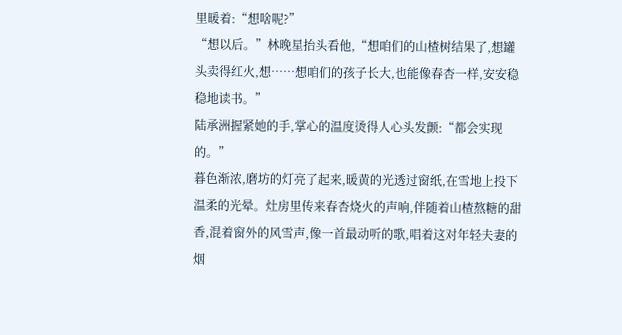里暖着:“想啥呢?”
“想以后。”林晚星抬头看他,“想咱们的山楂树结果了,想罐头卖得红火,想……想咱们的孩子长大,也能像春杏一样,安安稳稳地读书。”
陆承洲握紧她的手,掌心的温度烫得人心头发颤:“都会实现的。”
暮色渐浓,磨坊的灯亮了起来,暖黄的光透过窗纸,在雪地上投下温柔的光晕。灶房里传来春杏烧火的声响,伴随着山楂熬糖的甜香,混着窗外的风雪声,像一首最动听的歌,唱着这对年轻夫妻的烟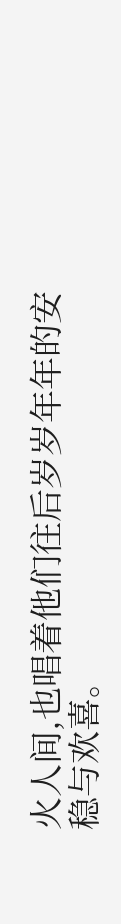火人间,也唱着他们往后岁岁年年的安稳与欢喜。